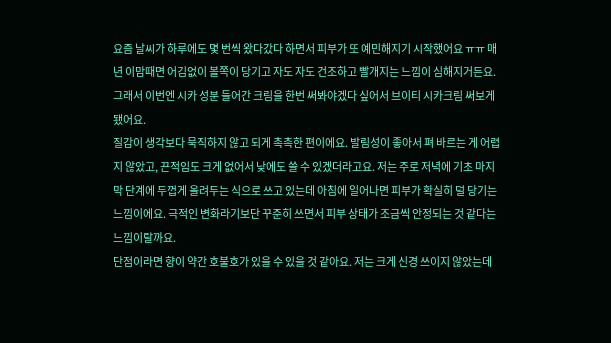요즘 날씨가 하루에도 몇 번씩 왔다갔다 하면서 피부가 또 예민해지기 시작했어요 ㅠㅠ 매년 이맘때면 어김없이 볼쪽이 당기고 자도 자도 건조하고 빨개지는 느낌이 심해지거든요. 그래서 이번엔 시카 성분 들어간 크림을 한번 써봐야겠다 싶어서 브이티 시카크림 써보게 됐어요.
질감이 생각보다 묵직하지 않고 되게 촉촉한 편이에요. 발림성이 좋아서 펴 바르는 게 어렵지 않았고, 끈적임도 크게 없어서 낮에도 쓸 수 있겠더라고요. 저는 주로 저녁에 기초 마지막 단계에 두껍게 올려두는 식으로 쓰고 있는데 아침에 일어나면 피부가 확실히 덜 당기는 느낌이에요. 극적인 변화라기보단 꾸준히 쓰면서 피부 상태가 조금씩 안정되는 것 같다는 느낌이랄까요.
단점이라면 향이 약간 호불호가 있을 수 있을 것 같아요. 저는 크게 신경 쓰이지 않았는데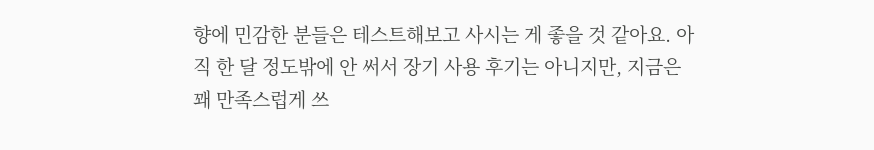향에 민감한 분들은 테스트해보고 사시는 게 좋을 것 같아요. 아직 한 달 정도밖에 안 써서 장기 사용 후기는 아니지만, 지금은 꽤 만족스럽게 쓰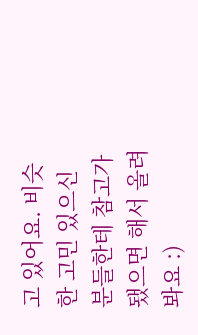고 있어요. 비슷한 고민 있으신 분들한테 참고가 됐으면 해서 올려봐요 :)